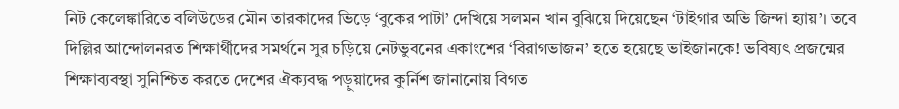নিট কেলেঙ্কারিতে বলিউডের মৌন তারকাদের ভিড়ে ‘বুকের পাটা’ দেখিয়ে সলমন খান বুঝিয়ে দিয়েছেন ‘টাইগার অভি জিন্দা হ্যায়’। তবে দিল্লির আন্দোলনরত শিক্ষার্থীদের সমর্থনে সুর চড়িয়ে নেটভুবনের একাংশের ‘বিরাগভাজন’ হতে হয়েছে ভাইজানকে! ভবিষ্যৎ প্রজন্মের শিক্ষাব্যবস্থা সুনিশ্চিত করতে দেশের ঐক্যবদ্ধ পড়ুয়াদের কুর্নিশ জানানোয় বিগত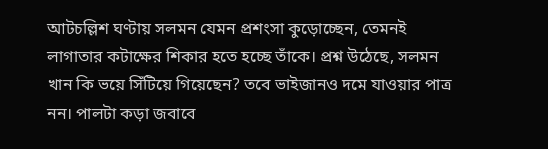আটচল্লিশ ঘণ্টায় সলমন যেমন প্রশংসা কুড়োচ্ছেন, তেমনই লাগাতার কটাক্ষের শিকার হতে হচ্ছে তাঁকে। প্রশ্ন উঠেছে, সলমন খান কি ভয়ে সিঁটিয়ে গিয়েছেন? তবে ভাইজানও দমে যাওয়ার পাত্র নন। পালটা কড়া জবাবে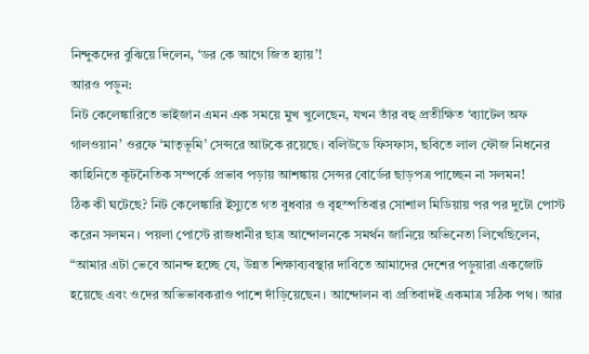নিন্দুকদের বুঝিয়ে দিলেন, ‘ডর কে আগে জিত হ্যায়’!
আরও পড়ুন:
নিট কেলেঙ্কারিতে ভাইজান এমন এক সময়ে মুখ খুলেছেন, যখন তাঁর বহু প্রতীক্ষিত ‘ব্যাটেল অফ গালওয়ান’ ওরফে ‘মাতৃভূমি’ সেন্সরে আটকে রয়েছে। বলিউডে ফিসফাস, ছবিতে লাল ফৌজ নিধনের কাহিনিতে কূটনৈতিক সম্পর্কে প্রভাব পড়ায় আশঙ্কায় সেন্সর বোর্ডের ছাড়পত্র পাচ্ছেন না সলমন!
ঠিক কী ঘটেছে? নিট কেলেঙ্কারি ইস্যুতে গত বুধবার ও বৃহস্পতিবার সোশাল মিডিয়ায় পর পর দুটো পোস্ট করেন সলমন। পয়লা পোস্টে রাজধানীর ছাত্র আন্দোলনকে সমর্থন জানিয়ে অভিনেতা লিখেছিলেন, “আমার এটা ভেবে আনন্দ হচ্ছে যে, উন্নত শিক্ষাব্যবস্থার দাবিতে আমাদের দেশের পড়ুয়ারা একজোট হয়েছে এবং ওদের অভিভাবকরাও পাশে দাঁড়িয়েছেন। আন্দোলন বা প্রতিবাদই একমাত্র সঠিক পথ। আর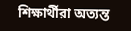শিক্ষার্থীরা অত্যন্ত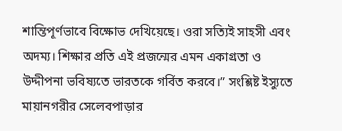শান্তিপূর্ণভাবে বিক্ষোভ দেখিয়েছে। ওরা সত্যিই সাহসী এবং অদম্য। শিক্ষার প্রতি এই প্রজন্মের এমন একাগ্রতা ও উদ্দীপনা ভবিষ্যতে ভারতকে গর্বিত করবে।” সংশ্লিষ্ট ইস্যুতে মায়ানগরীর সেলেবপাড়ার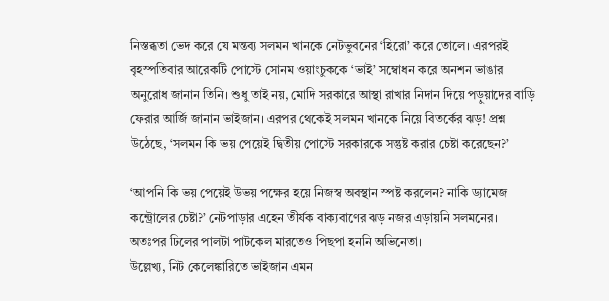নিস্তব্ধতা ভেদ করে যে মন্তব্য সলমন খানকে নেটভুবনের ‘হিরো’ করে তোলে। এরপরই বৃহস্পতিবার আরেকটি পোস্টে সোনম ওয়াংচুককে ‘ভাই’ সম্বোধন করে অনশন ভাঙার অনুরোধ জানান তিনি। শুধু তাই নয়, মোদি সরকারে আস্থা রাখার নিদান দিয়ে পড়ুয়াদের বাড়ি ফেরার আর্জি জানান ভাইজান। এরপর থেকেই সলমন খানকে নিয়ে বিতর্কের ঝড়! প্রশ্ন উঠেছে, ‘সলমন কি ভয় পেয়েই দ্বিতীয় পোস্টে সরকারকে সন্তুষ্ট করার চেষ্টা করেছেন?’

‘আপনি কি ভয় পেয়েই উভয় পক্ষের হয়ে নিজস্ব অবস্থান স্পষ্ট করলেন? নাকি ড্যামেজ কন্ট্রোলের চেষ্টা?’ নেটপাড়ার এহেন তীর্যক বাক্যবাণের ঝড় নজর এড়ায়নি সলমনের। অতঃপর ঢিলের পালটা পাটকেল মারতেও পিছপা হননি অভিনেতা।
উল্লেখ্য, নিট কেলেঙ্কারিতে ভাইজান এমন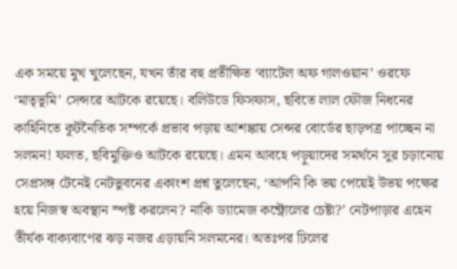এক সময়ে মুখ খুলেছেন, যখন তাঁর বহু প্রতীক্ষিত ‘ব্যাটেল অফ গালওয়ান’ ওরফে ‘মাতৃভূমি’ সেন্সরে আটকে রয়েছে। বলিউডে ফিসফাস, ছবিতে লাল ফৌজ নিধনের কাহিনিতে কূটনৈতিক সম্পর্কে প্রভাব পড়ায় আশঙ্কায় সেন্সর বোর্ডের ছাড়পত্র পাচ্ছেন না সলমন! ফলত, ছবিমুক্তিও আটকে রয়েছে। এমন আবহে পড়ুয়াদের সমর্থনে সুর চড়ানোয় সেপ্রসঙ্গ টেনেই নেটভুবনের একাংশ প্রশ্ন তুলেছেন, ‘আপনি কি ভয় পেয়েই উভয় পক্ষের হয়ে নিজস্ব অবস্থান স্পষ্ট করলেন? নাকি ড্যামেজ কন্ট্রোলের চেষ্টা?’ নেটপাড়ার এহেন তীর্যক বাক্যবাণের ঝড় নজর এড়ায়নি সলমনের। অতঃপর ঢিলের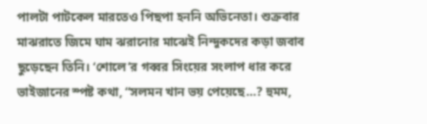পালটা পাটকেল মারতেও পিছপা হননি অভিনেতা। শুক্রবার মাঝরাতে জিমে ঘাম ঝরানোর মাঝেই নিন্দুকদের কড়া জবাব ছুড়েছেন তিনি। ‘শোলে’র গব্বর সিংয়ের সংলাপ ধার করে ভাইজানের স্পষ্ট কথা, “সলমন খান ভয় পেয়েছে…? হুমম,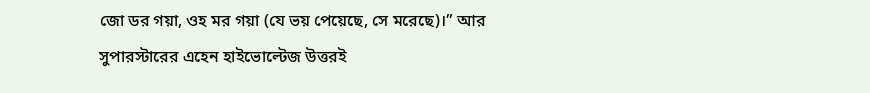জো ডর গয়া, ওহ মর গয়া (যে ভয় পেয়েছে, সে মরেছে)।” আর সুপারস্টারের এহেন হাইভোল্টেজ উত্তরই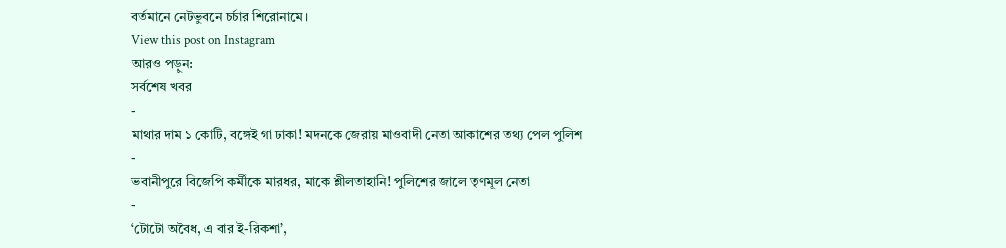বর্তমানে নেটভুবনে চর্চার শিরোনামে।
View this post on Instagram
আরও পড়ুন:
সর্বশেষ খবর
-
মাথার দাম ১ কোটি, বঙ্গেই গা ঢাকা! মদনকে জেরায় মাওবাদী নেতা আকাশের তথ্য পেল পুলিশ
-
ভবানীপুরে বিজেপি কর্মীকে মারধর, মাকে শ্লীলতাহানি! পুলিশের জালে তৃণমূল নেতা
-
‘টোটো অবৈধ, এ বার ই-রিকশা’,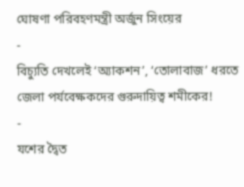ঘোষণা পরিবহণমন্ত্রী অর্জুন সিংয়ের
-
বিচ্যুতি দেখলেই ‘অ্যাকশন’, ‘তোলাবাজ’ ধরতে জেলা পর্যবেক্ষকদের গুরুদায়িত্ব শমীকের!
-
যশের দ্বৈত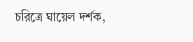চরিত্রে ঘায়েল দর্শক,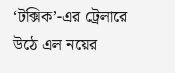‘টক্সিক’-এর ট্রেলারে উঠে এল নয়ের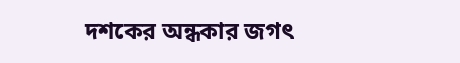দশকের অন্ধকার জগৎ